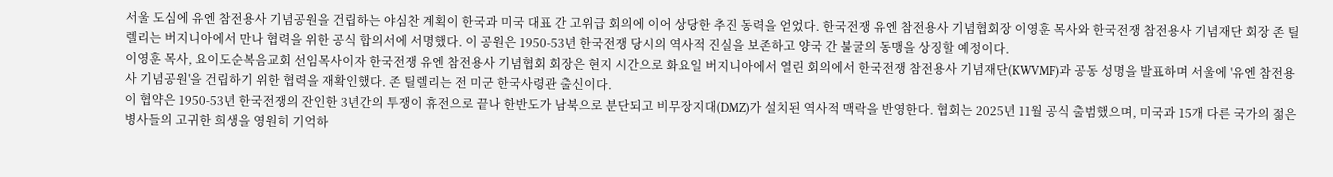서울 도심에 유엔 참전용사 기념공원을 건립하는 야심찬 계획이 한국과 미국 대표 간 고위급 회의에 이어 상당한 추진 동력을 얻었다. 한국전쟁 유엔 참전용사 기념협회장 이영훈 목사와 한국전쟁 참전용사 기념재단 회장 존 틸렐리는 버지니아에서 만나 협력을 위한 공식 합의서에 서명했다. 이 공원은 1950-53년 한국전쟁 당시의 역사적 진실을 보존하고 양국 간 불굴의 동맹을 상징할 예정이다.
이영훈 목사, 요이도순복음교회 선임목사이자 한국전쟁 유엔 참전용사 기념협회 회장은 현지 시간으로 화요일 버지니아에서 열린 회의에서 한국전쟁 참전용사 기념재단(KWVMF)과 공동 성명을 발표하며 서울에 '유엔 참전용사 기념공원'을 건립하기 위한 협력을 재확인했다. 존 틸렐리는 전 미군 한국사령관 출신이다.
이 협약은 1950-53년 한국전쟁의 잔인한 3년간의 투쟁이 휴전으로 끝나 한반도가 남북으로 분단되고 비무장지대(DMZ)가 설치된 역사적 맥락을 반영한다. 협회는 2025년 11월 공식 출범했으며, 미국과 15개 다른 국가의 젊은 병사들의 고귀한 희생을 영원히 기억하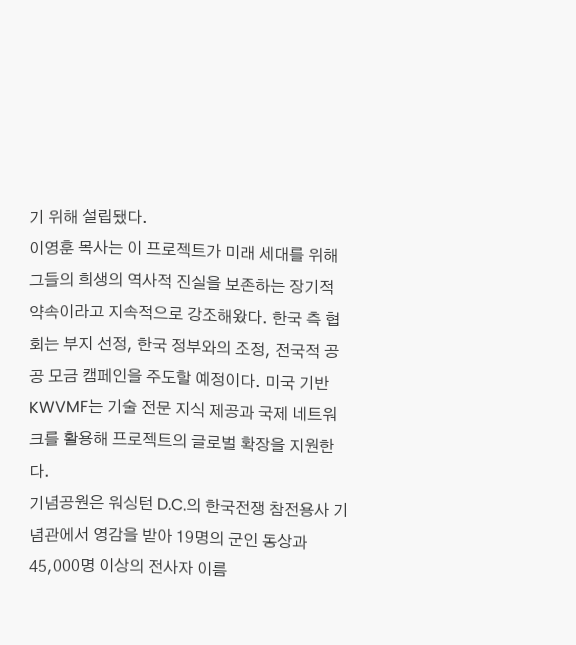기 위해 설립됐다.
이영훈 목사는 이 프로젝트가 미래 세대를 위해 그들의 희생의 역사적 진실을 보존하는 장기적 약속이라고 지속적으로 강조해왔다. 한국 측 협회는 부지 선정, 한국 정부와의 조정, 전국적 공공 모금 캠페인을 주도할 예정이다. 미국 기반 KWVMF는 기술 전문 지식 제공과 국제 네트워크를 활용해 프로젝트의 글로벌 확장을 지원한다.
기념공원은 워싱턴 D.C.의 한국전쟁 참전용사 기념관에서 영감을 받아 19명의 군인 동상과 45,000명 이상의 전사자 이름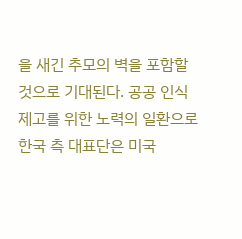을 새긴 추모의 벽을 포함할 것으로 기대된다. 공공 인식 제고를 위한 노력의 일환으로 한국 측 대표단은 미국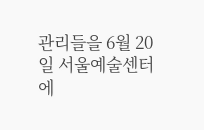관리들을 6월 20일 서울예술센터에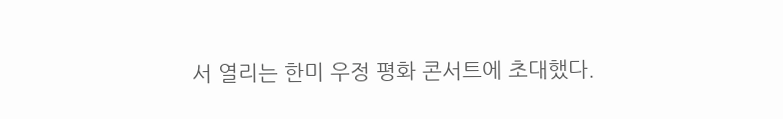서 열리는 한미 우정 평화 콘서트에 초대했다.